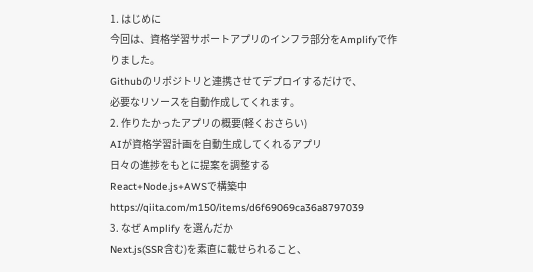1. はじめに
今回は、資格学習サポートアプリのインフラ部分をAmplifyで作りました。
Githubのリポジトリと連携させてデプロイするだけで、
必要なリソースを自動作成してくれます。
2. 作りたかったアプリの概要(軽くおさらい)
AIが資格学習計画を自動生成してくれるアプリ
日々の進捗をもとに提案を調整する
React+Node.js+AWSで構築中
https://qiita.com/m150/items/d6f69069ca36a8797039
3. なぜ Amplify を選んだか
Next.js(SSR含む)を素直に載せられること、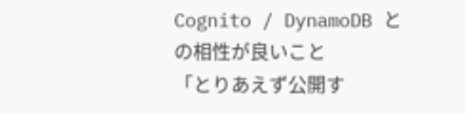Cognito / DynamoDB との相性が良いこと
「とりあえず公開す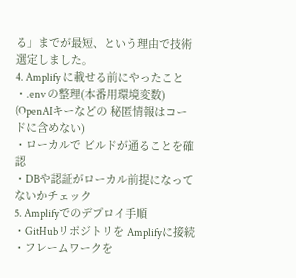る」までが最短、という理由で技術選定しました。
4. Amplify に載せる前にやったこと
・.env の整理(本番用環境変数)
(OpenAIキーなどの 秘匿情報はコードに含めない)
・ローカルで ビルドが通ることを確認
・DBや認証がローカル前提になってないかチェック
5. Amplifyでのデプロイ手順
・GitHubリポジトリを Amplifyに接続
・フレームワークを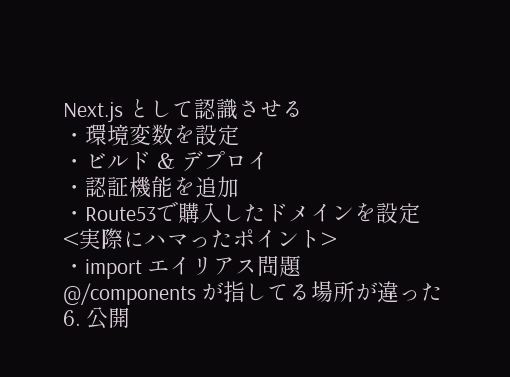Next.js として認識させる
・環境変数を設定
・ビルド & デプロイ
・認証機能を追加
・Route53で購入したドメインを設定
<実際にハマったポイント>
・import エイリアス問題
@/components が指してる場所が違った
6. 公開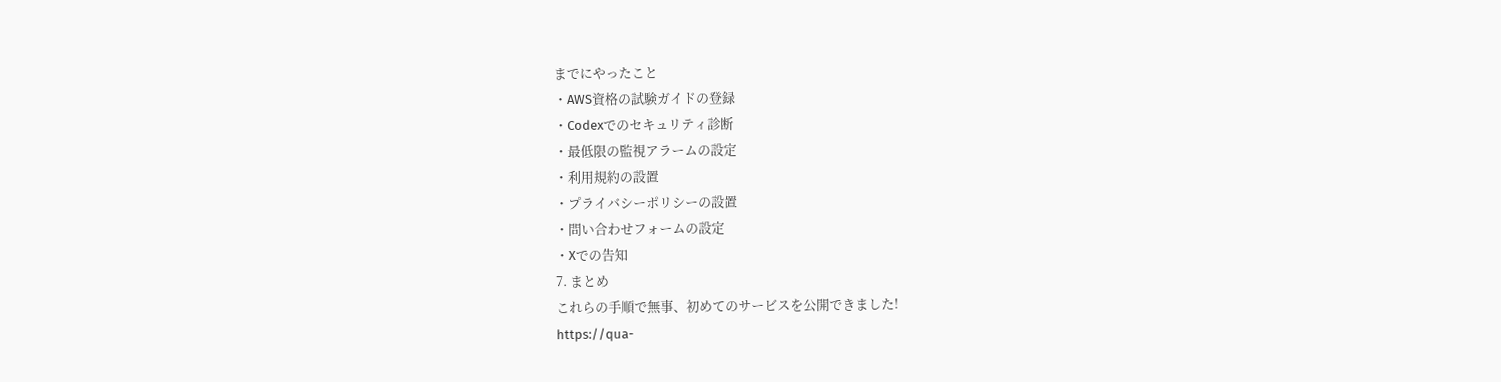までにやったこと
・AWS資格の試験ガイドの登録
・Codexでのセキュリティ診断
・最低限の監視アラームの設定
・利用規約の設置
・プライバシーポリシーの設置
・問い合わせフォームの設定
・Xでの告知
7. まとめ
これらの手順で無事、初めてのサービスを公開できました!
https://qua-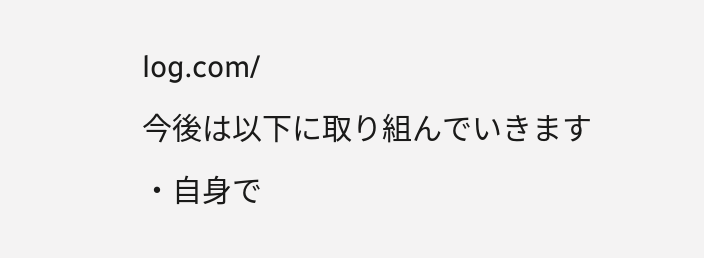log.com/
今後は以下に取り組んでいきます
・自身で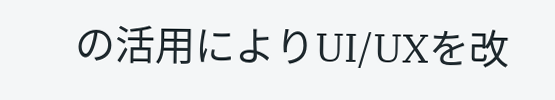の活用によりUI/UXを改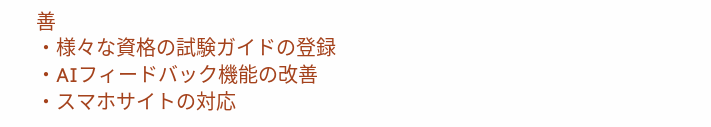善
・様々な資格の試験ガイドの登録
・AIフィードバック機能の改善
・スマホサイトの対応